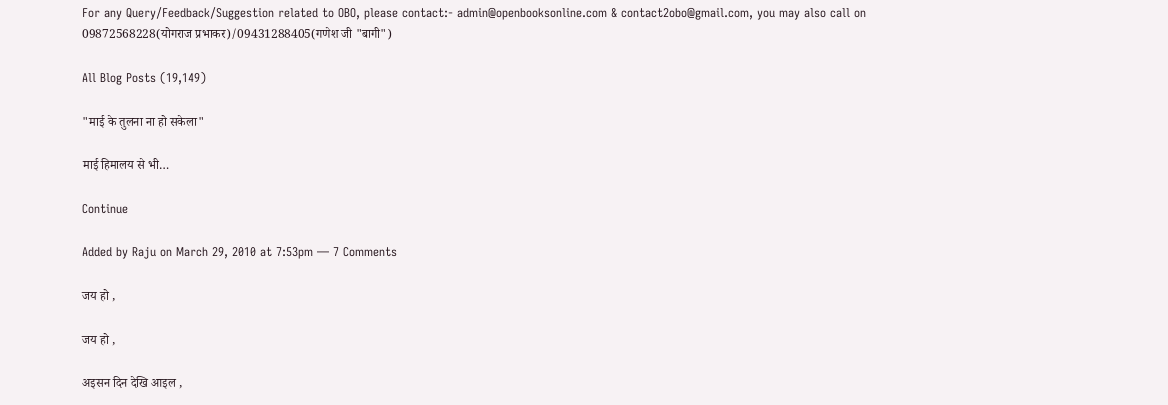For any Query/Feedback/Suggestion related to OBO, please contact:- admin@openbooksonline.com & contact2obo@gmail.com, you may also call on 09872568228(योगराज प्रभाकर)/09431288405(गणेश जी "बागी")

All Blog Posts (19,149)

"माई के तुलना ना हो सकेला"

माई हिमालय से भी…

Continue

Added by Raju on March 29, 2010 at 7:53pm — 7 Comments

जय हो ,

जय हो ,

अइसन दिन देखि आइल ,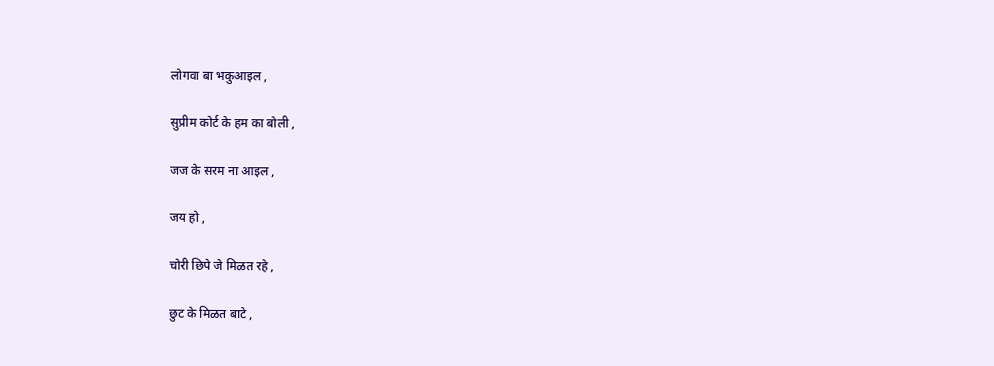लोगवा बा भकुआइल ,

सुप्रीम कोर्ट के हम का बोली ,

जज के सरम ना आइल ,

जय हो ,

चोरी छिपे जे मिळत रहे ,

छुट के मिळत बाटे ,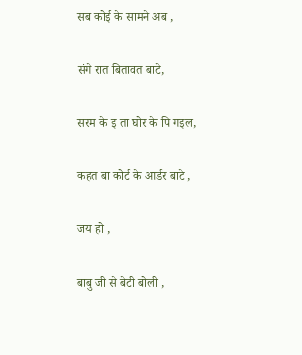सब कोई के सामने अब ,

संगे रात बितावत बाटे,

सरम के इ ता घोर के पि गइल,

कहत बा कोर्ट के आर्डर बाटे ,

जय हो ,

बाबु जी से बेटी बोली ,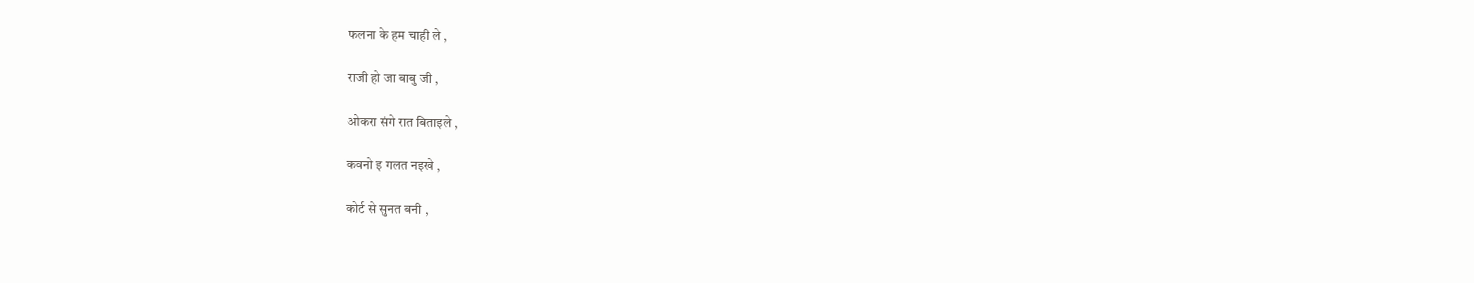फलना के हम चाही ले ,

राजी हो जा बाबु जी ,

ओकरा संगे रात बिताइले ,

कवनो इ गलत नइखे ,

कोर्ट से सुनत बनी ,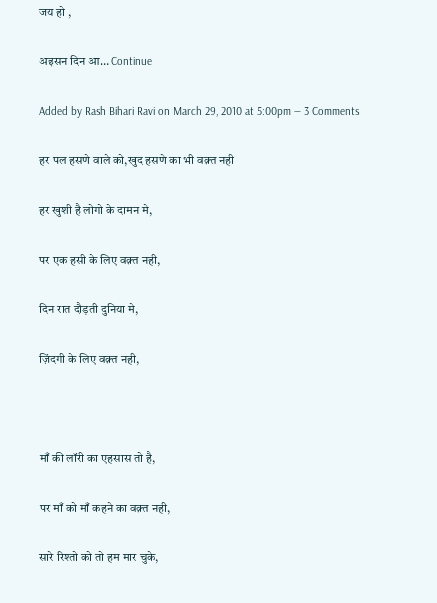जय हो ,

अइसन दिन आ… Continue

Added by Rash Bihari Ravi on March 29, 2010 at 5:00pm — 3 Comments

हर पल हसणे वाले को,खुद हसणे का भी वक़्त नही

हर खुशी है लोगो के दामन मे,

पर एक हसी के लिए वक़्त नही,

दिन रात दौड़ती दुनिया मे,

ज़िंदगी के लिए वक़्त नही,



माँ की लॉरी का एहसास तो है,

पर माँ को माँ कहने का वक़्त नही,

सारे रिश्तो को तो हम मार चुके,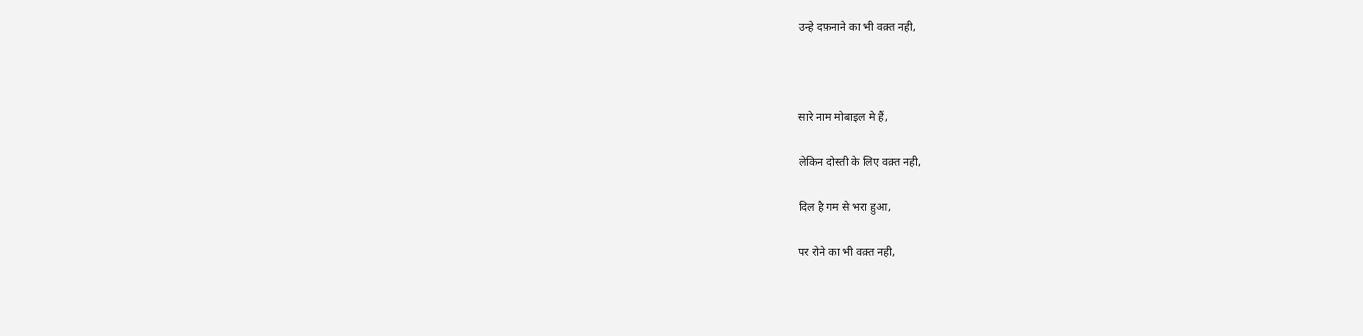उन्हे दफ़नाने का भी वक़्त नही,



सारे नाम मोबाइल मे हैं,

लेकिन दोस्ती के लिए वक़्त नही,

दिल है गम से भरा हुआ,

पर रोने का भी वक़्त नही,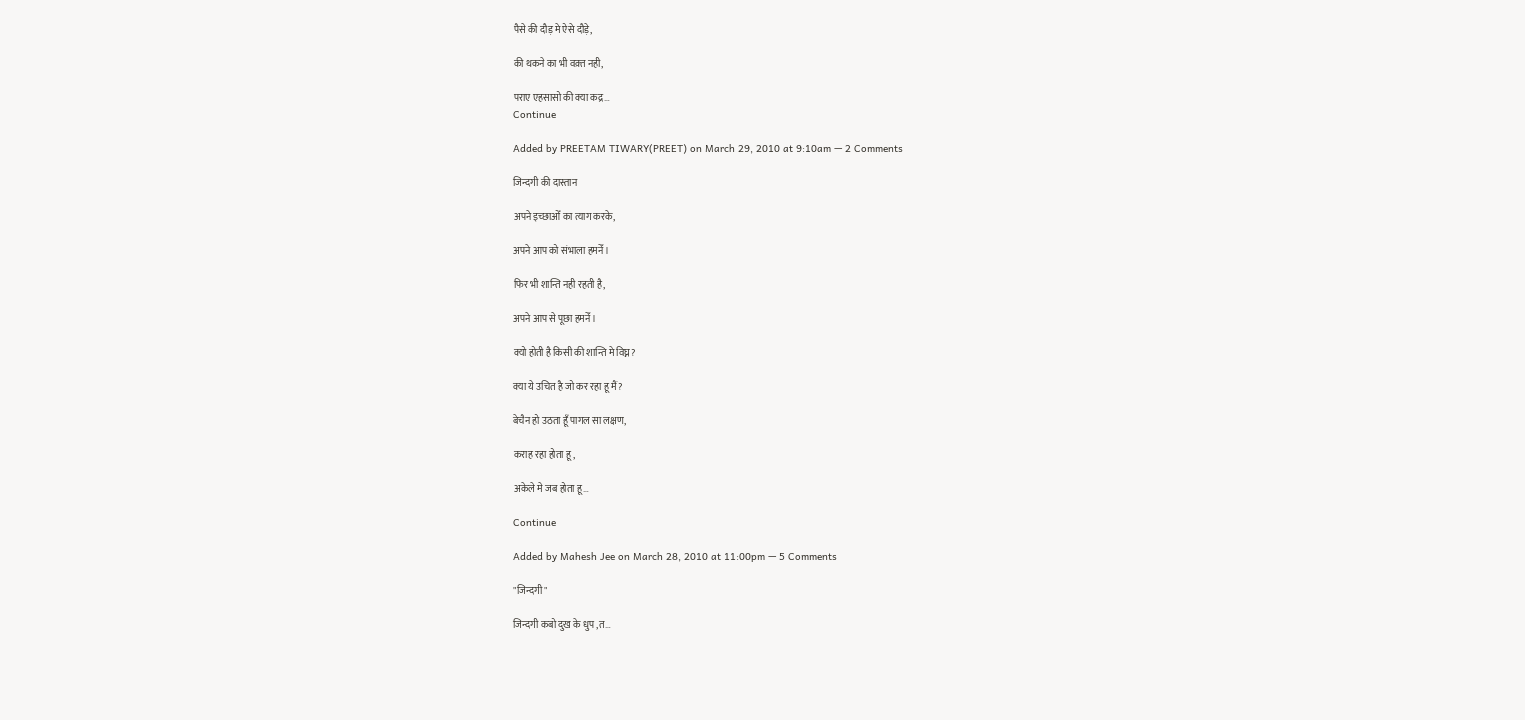पैसे की दौड़ मे ऐसे दौड़े,

की थकने का भी वक़्त नही,

पराए एहसासो की क्या कद्र…
Continue

Added by PREETAM TIWARY(PREET) on March 29, 2010 at 9:10am — 2 Comments

जिन्दगी की दास्तान

अपने इच्छाओँ का त्याग करके,

अपने आप को संभाला हमनेँ।

फिर भी शान्ति नही रहती है,

अपने आप से पूछा हमनेँ।

क्यो होती है किसी की शान्ति मे विघ्न?

क्या ये उचित है जो कर रहा हू मैं?

बेचैन हो उठता हूँ पागल सा लक्षण,

कराह रहा होता हू,

अकेले मे जब होता हू…

Continue

Added by Mahesh Jee on March 28, 2010 at 11:00pm — 5 Comments

"जिन्दगी"

जिन्दगी कबो दुख के धुप ,त…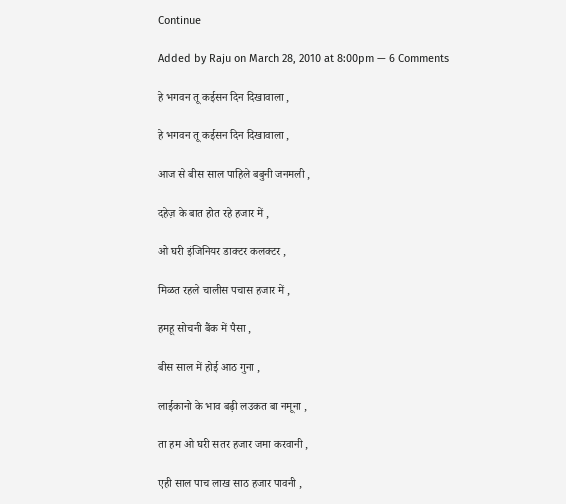Continue

Added by Raju on March 28, 2010 at 8:00pm — 6 Comments

हे भगवन तू कईसन दिन दिखावाला ,

हे भगवन तू कईसन दिन दिखावाला ,

आज से बीस साल पाहिले बबुनी जनमली ,

दहेज़ के बात होत रहे हजार में ,

ओ घरी इंजिनियर डाक्टर कलक्टर ,

मिळत रहले चालीस पचास हजार में ,

हमहू सोचनी बैंक में पैसा ,

बीस साल में होई आठ गुना ,

लाईकानो के भाव बढ़ी लउकत बा नमूना ,

ता हम ओ घरी सतर हजार जमा करवानी ,

एही साल पाच लाख साठ हजार पावनी ,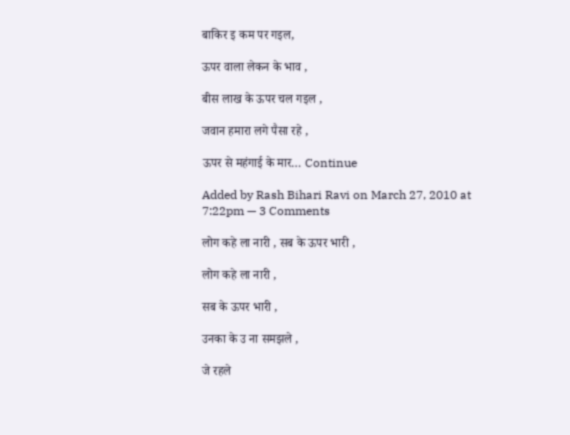बाकिर इ कम पर गइल,

ऊपर वाला लेकन के भाव ,

बीस लाख के ऊपर चल गइल ,

जवान हमारा लगे पैसा रहे ,

ऊपर से महंगाई के मार… Continue

Added by Rash Bihari Ravi on March 27, 2010 at 7:22pm — 3 Comments

लोग कहे ला नारी , सब के ऊपर भारी ,

लोग कहे ला नारी ,

सब के ऊपर भारी ,

उनका के उ ना समझले ,

जे रहले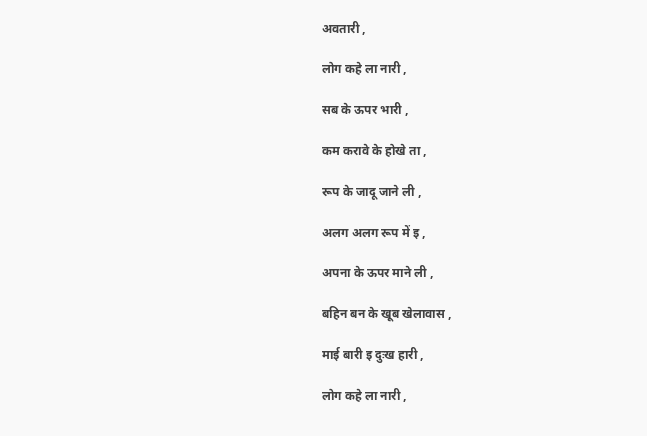अवतारी ,

लोग कहे ला नारी ,

सब के ऊपर भारी ,

कम करावे के होखे ता ,

रूप के जादू जाने ली ,

अलग अलग रूप में इ ,

अपना के ऊपर माने ली ,

बहिन बन के खूब खेलावास ,

माई बारी इ दुःख हारी ,

लोग कहे ला नारी ,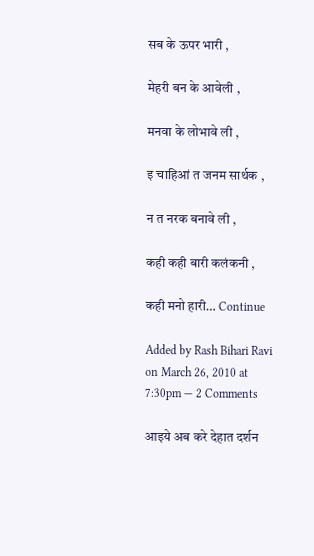सब के ऊपर भारी ,

मेहरी बन के आवेली ,

मनवा के लोभावे ली ,

इ चाहिआं त जनम सार्थक ,

न त नरक बनावे ली ,

कही कही बारी कलंकनी ,

कही मनो हारी… Continue

Added by Rash Bihari Ravi on March 26, 2010 at 7:30pm — 2 Comments

आइये अब करे देहात दर्शन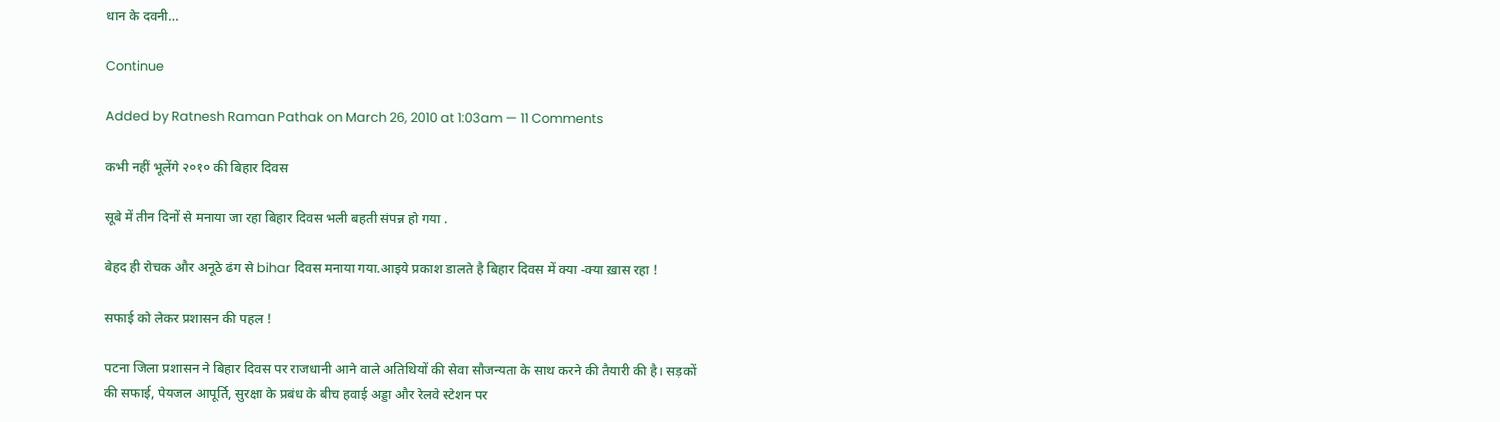धान के दवनी…

Continue

Added by Ratnesh Raman Pathak on March 26, 2010 at 1:03am — 11 Comments

कभी नहीं भूलेंगे २०१० की बिहार दिवस

सूबे में तीन दिनों से मनाया जा रहा बिहार दिवस भली बहती संपन्न हो गया .

बेहद ही रोचक और अनूठे ढंग से bihar दिवस मनाया गया.आइये प्रकाश डालते है बिहार दिवस में क्या -क्या ख़ास रहा !

सफाई को लेकर प्रशासन की पहल !

पटना जिला प्रशासन ने बिहार दिवस पर राजधानी आने वाले अतिथियों की सेवा सौजन्यता के साथ करने की तैयारी की है। सड़कों की सफाई, पेयजल आपूर्ति, सुरक्षा के प्रबंध के बीच हवाई अड्डा और रेलवे स्टेशन पर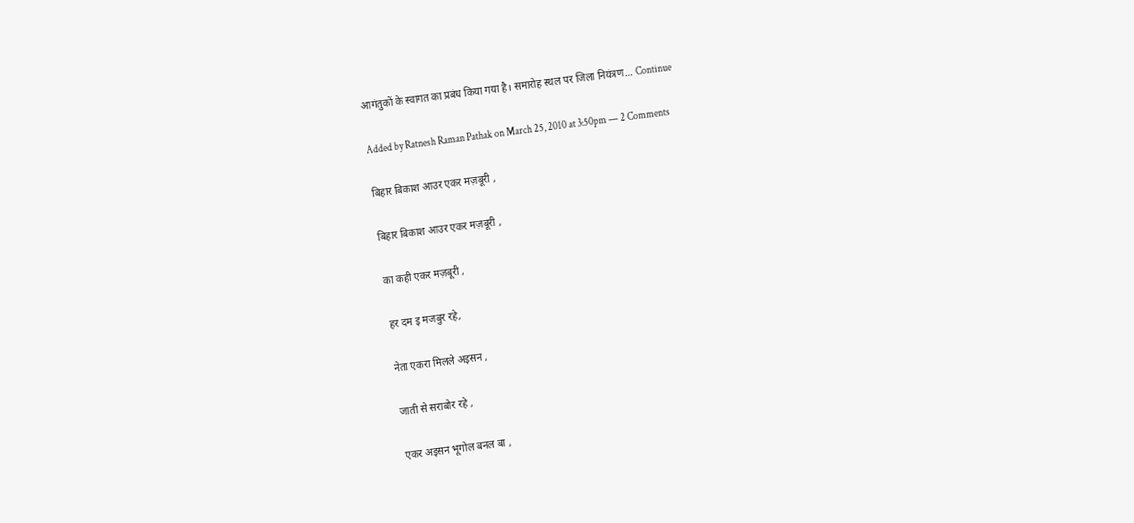आगंतुकों के स्वागत का प्रबंध किया गया है। समारोह स्थल पर जिला नियंत्रण… Continue

Added by Ratnesh Raman Pathak on March 25, 2010 at 3:50pm — 2 Comments

बिहार बिकाश आउर एकर मज़बूरी ,

बिहार बिकाश आउर एकर मज़बूरी ,

का कही एकर मज़बूरी ,

हर दम इ मजबुर रहे,

नेता एकरा मिलले अइसन ,

जाती से सराबोर रहे ,

एकर अइसन भूगोल बनल बा ,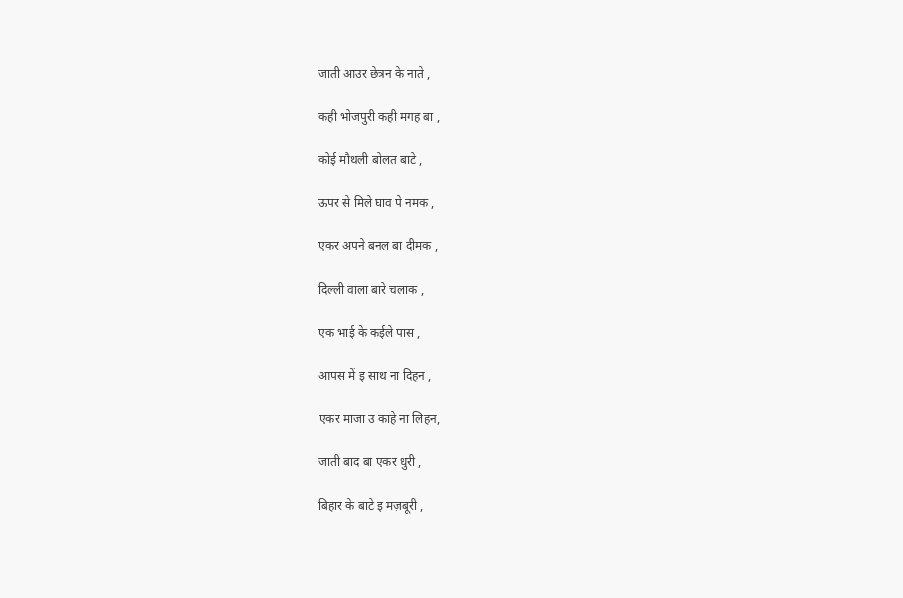जाती आउर छेत्रन के नाते ,

कही भोजपुरी कही मगह बा ,

कोई मौथली बोलत बाटे ,

ऊपर से मिले घाव पे नमक ,

एकर अपने बनल बा दीमक ,

दिल्ली वाला बारे चलाक ,

एक भाई के कईले पास ,

आपस में इ साथ ना दिहन ,

एकर माजा उ काहे ना लिहन,

जाती बाद बा एकर धुरी ,

बिहार के बाटे इ मज़बूरी ,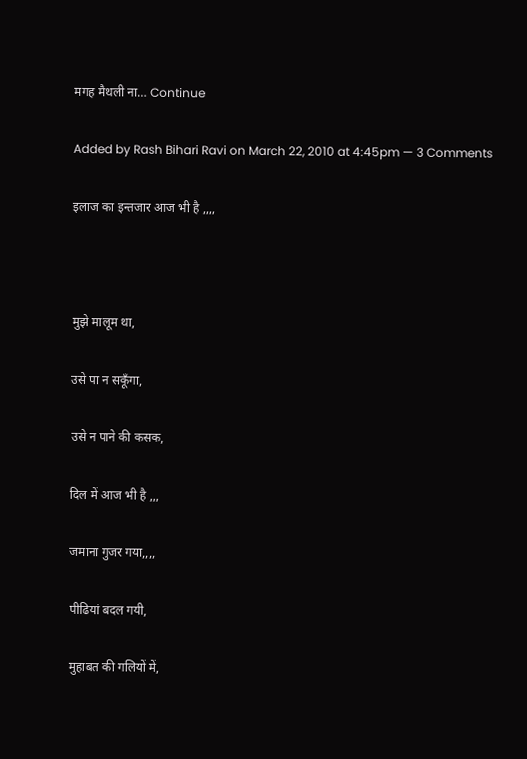मगह मैथली ना… Continue

Added by Rash Bihari Ravi on March 22, 2010 at 4:45pm — 3 Comments

इलाज का इन्तजार आज भी है ,,,,



मुझे मालूम था,

उसे पा न सकूँगा,

उसे न पाने की कसक,

दिल में आज भी है ,,,

जमाना गुजर गया,,,,

पीढियां बदल गयी,

मुहाबत की गलियों में,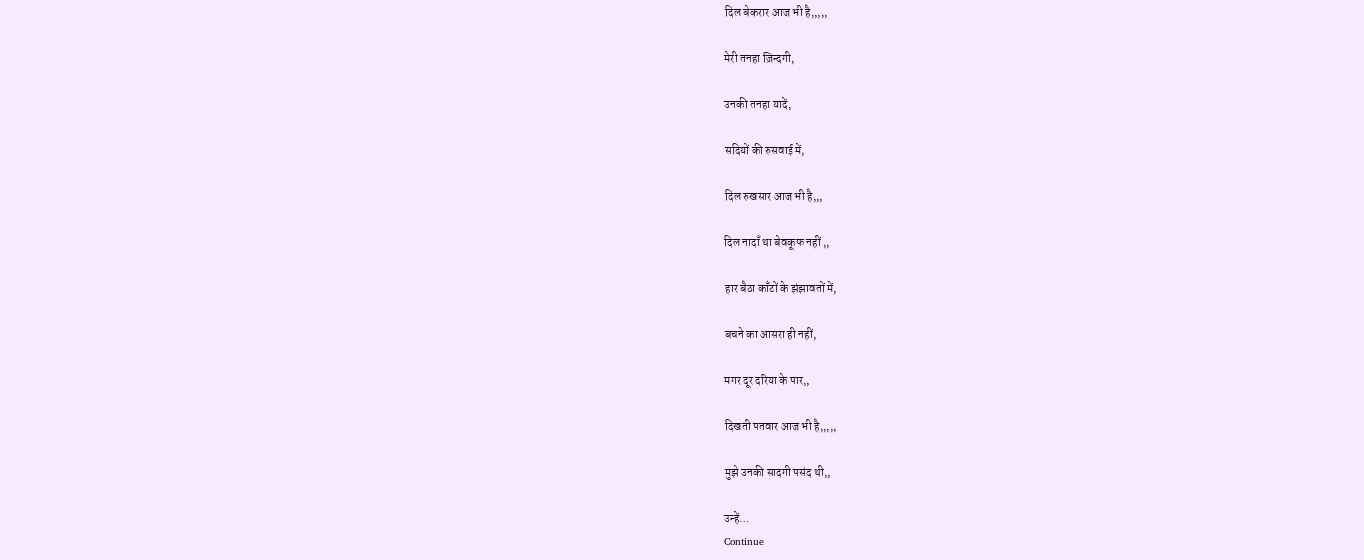दिल बेकरार आज भी है,,,,,

मेरी तनहा ज़िन्दगी,

उनकी तनहा यादें,

सदियों की रुसवाई में,

दिल रुखसार आज भी है,,,

दिल नादाँ था बेवकूफ नहीं ,,

हार बैठा काँटों के झंझावतों में,

बचने का आसरा ही नहीं,

मगर दूर दरिया के पार,,

दिखती पतवार आज भी है,,,,,

मुझे उनकी सादगी पसंद थी,,

उन्हें…
Continue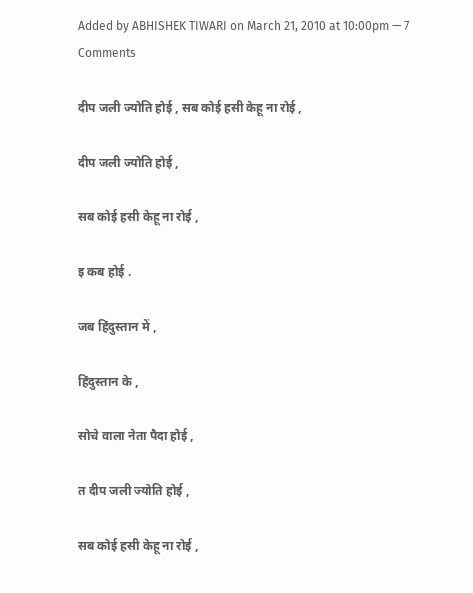Added by ABHISHEK TIWARI on March 21, 2010 at 10:00pm — 7 Comments

दीप जली ज्योति होई , सब कोई हसी केहू ना रोई ,

दीप जली ज्योति होई ,

सब कोई हसी केहू ना रोई ,

इ कब होई .

जब हिंदुस्तान में ,

हिंदुस्तान के ,

सोचे वाला नेता पैदा होई ,

त दीप जली ज्योति होई ,

सब कोई हसी केहू ना रोई ,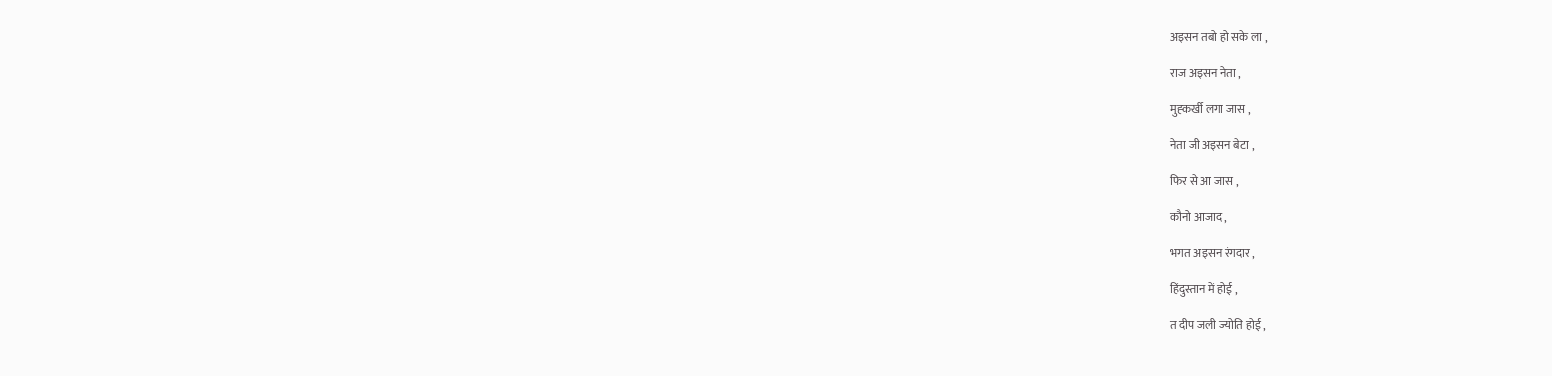अइसन तबो हो सके ला ,

राज अइसन नेता ,

मुह्कर्खी लगा जास ,

नेता जी अइसन बेटा ,

फिर से आ जास ,

कौनो आजाद ,

भगत अइसन रंगदार ,

हिंदुस्तान में होई ,

त दीप जली ज्योति होई ,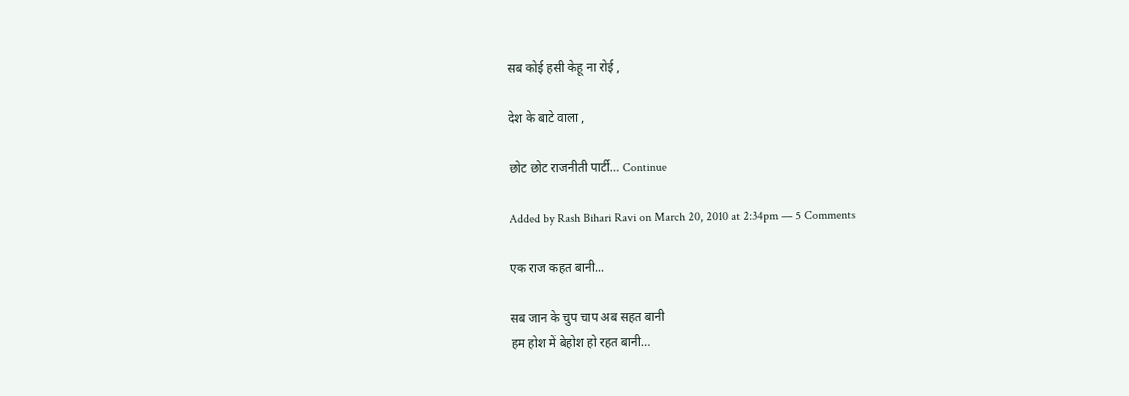सब कोई हसी केहू ना रोई ,

देश के बाटे वाला ,

छोट छोट राजनीती पार्टी… Continue

Added by Rash Bihari Ravi on March 20, 2010 at 2:34pm — 5 Comments

एक राज कहत बानी...

सब जान के चुप चाप अब सहत बानी
हम होश में बेहोश हो रहत बानी…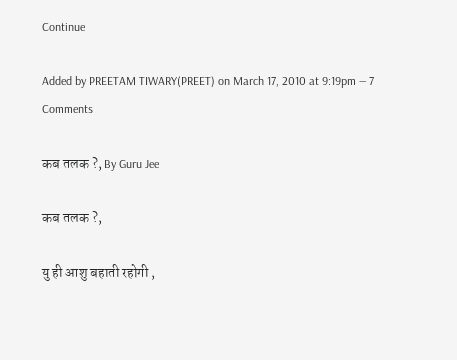Continue

Added by PREETAM TIWARY(PREET) on March 17, 2010 at 9:19pm — 7 Comments

कब तलक ?, By Guru Jee

कब तलक ?,

यु ही आशु बहाती रहोगी ,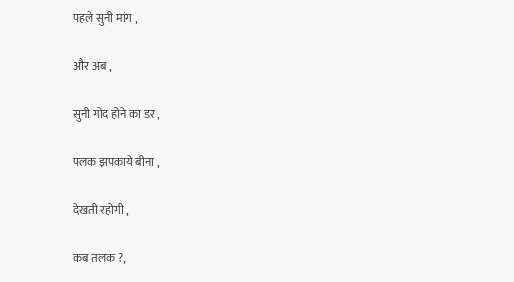पहले सुनी मांग ,

और अब ,

सुनी गोद होने का डर ,

पलक झपकाये बीना ,

देखती रहोगी ,

कब तलक ?,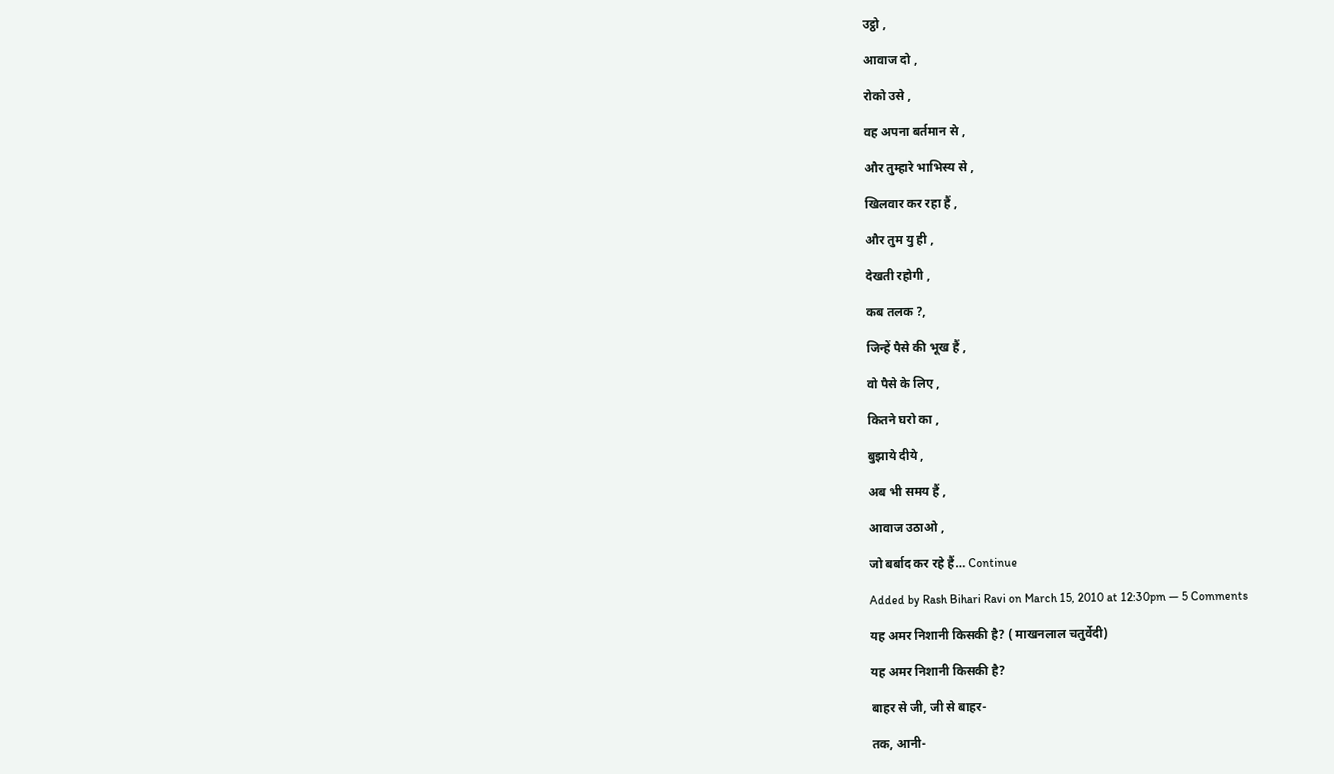उट्ठो ,

आवाज दो ,

रोको उसे ,

वह अपना बर्तमान से ,

और तुम्हारे भाभिस्य से ,

खिलवार कर रहा हैं ,

और तुम यु ही ,

देखती रहोगी ,

कब तलक ?,

जिन्हें पैसे की भूख हैं ,

वो पैसे के लिए ,

कितने घरो का ,

बुझाये दीये ,

अब भी समय हैं ,

आवाज उठाओ ,

जो बर्बाद कर रहे हैं… Continue

Added by Rash Bihari Ravi on March 15, 2010 at 12:30pm — 5 Comments

यह अमर निशानी किसकी है? ( माखनलाल चतुर्वेदी)

यह अमर निशानी किसकी है?

बाहर से जी, जी से बाहर-

तक, आनी-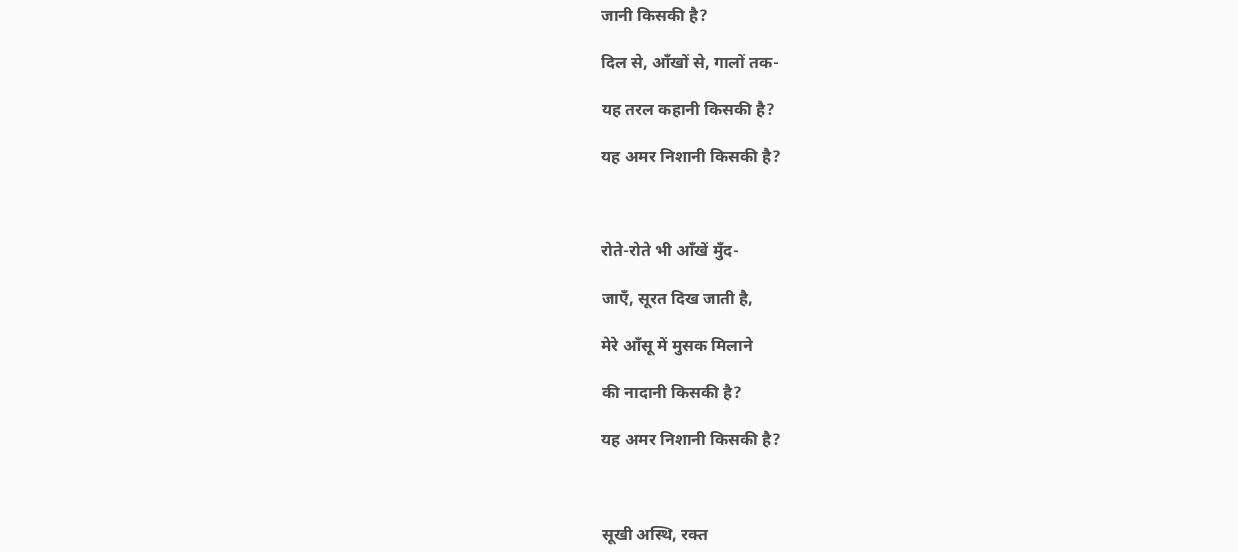जानी किसकी है?

दिल से, आँखों से, गालों तक-

यह तरल कहानी किसकी है?

यह अमर निशानी किसकी है?



रोते-रोते भी आँखें मुँद-

जाएँ, सूरत दिख जाती है,

मेरे आँसू में मुसक मिलाने

की नादानी किसकी है?

यह अमर निशानी किसकी है?



सूखी अस्थि, रक्त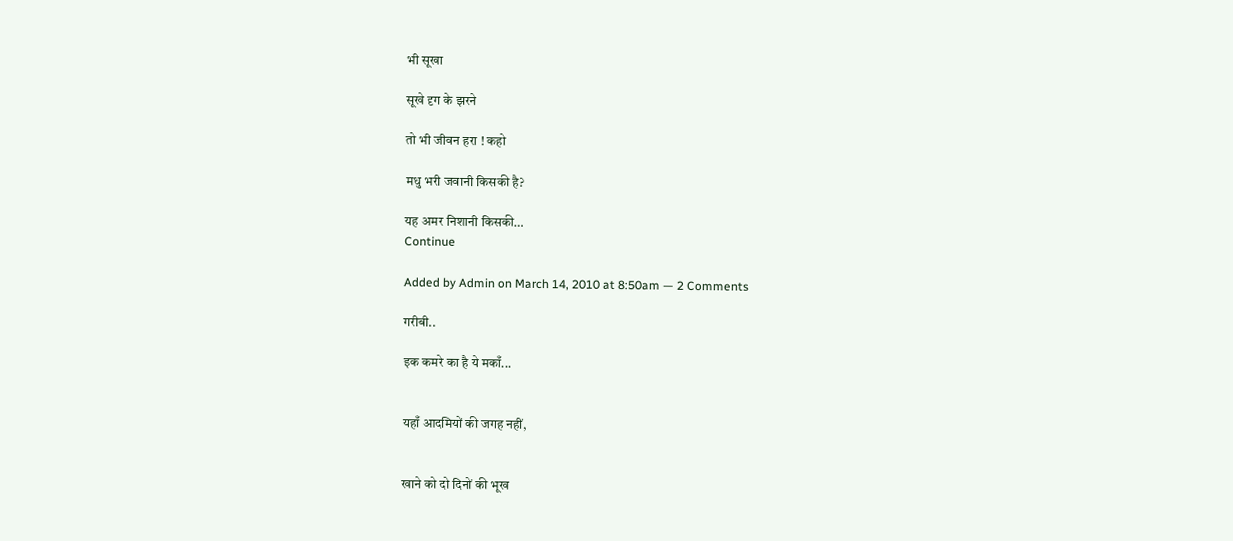भी सूखा

सूखे दृग के झरने

तो भी जीवन हरा ! कहो

मधु भरी जवानी किसकी है?

यह अमर निशानी किसकी…
Continue

Added by Admin on March 14, 2010 at 8:50am — 2 Comments

गरीबी..

इक कमरे का है ये मकाँ...


यहाँ आदमियों की जगह नहीं,


खाने को दो दिनों की भूख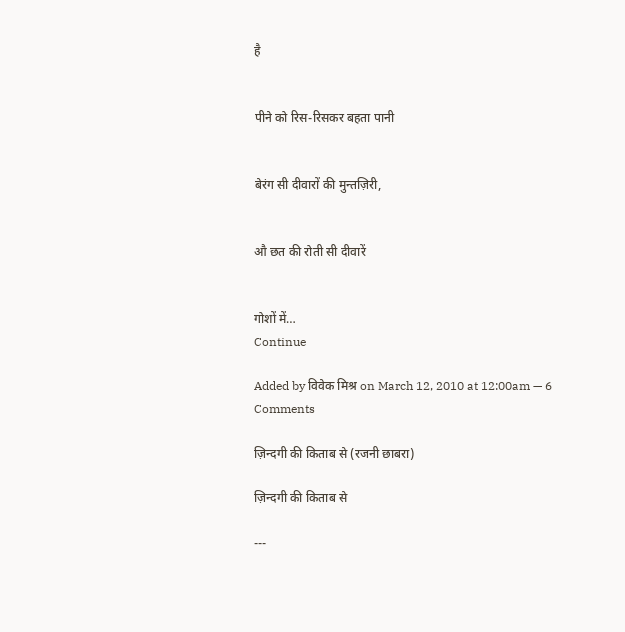है


पीने को रिस-रिसकर बहता पानी


बेरंग सी दीवारों की मुन्तज़िरी,


औ छत की रोती सी दीवारें


गोशों में…
Continue

Added by विवेक मिश्र on March 12, 2010 at 12:00am — 6 Comments

ज़िन्दगी की किताब से (रजनी छाबरा)

ज़िन्दगी की किताब से

---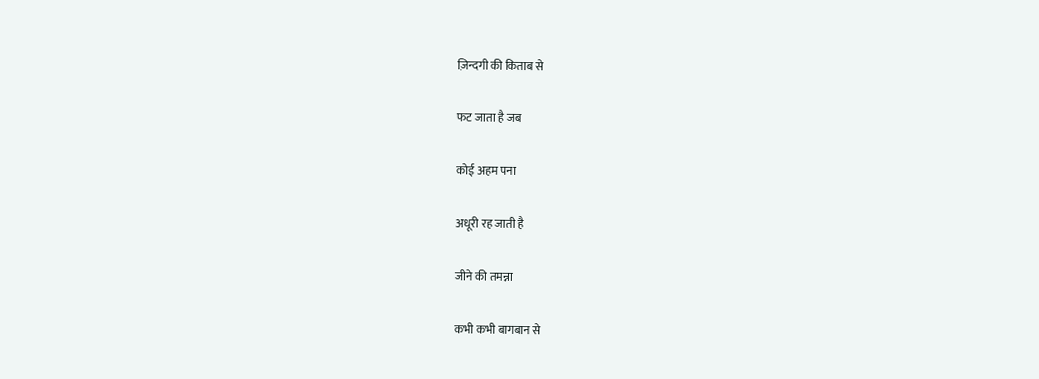ज़िन्दगी की किताब से

फट जाता है जब

कोई अहम पना

अधूरी रह जाती है

जीने की तमन्ना

कभी कभी बागबान से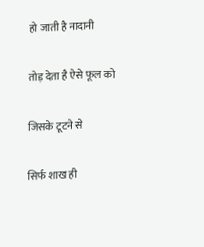हो जाती है नादानी

तोड़ देता है ऐसे फूल को

जिसके टूटने से

सिर्फ शाख ही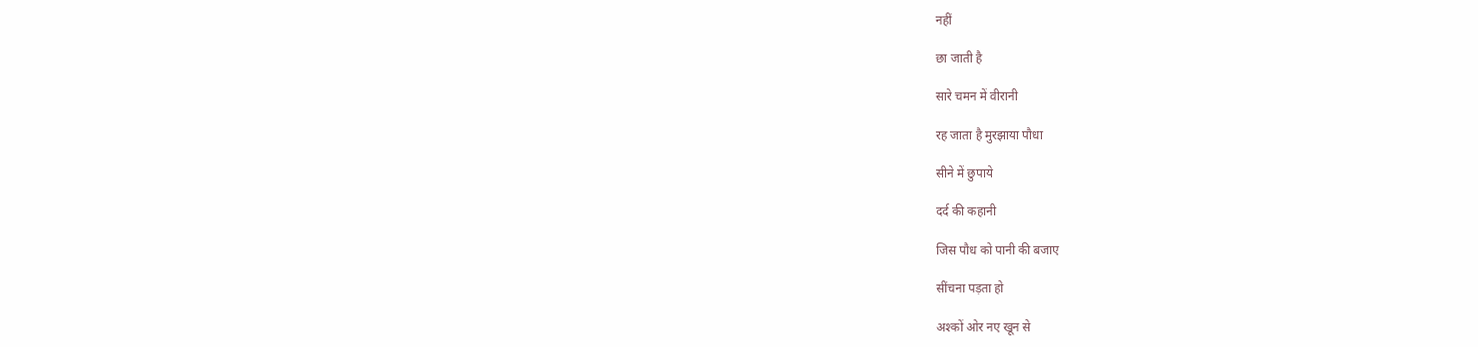नहीं

छा जाती है

सारे चमन में वीरानी

रह जाता है मुरझाया पौधा

सीने में छुपाये

दर्द की कहानी

जिस पौध को पानी की बजाए

सींचना पड़ता हो

अश्कों ओर नए खून से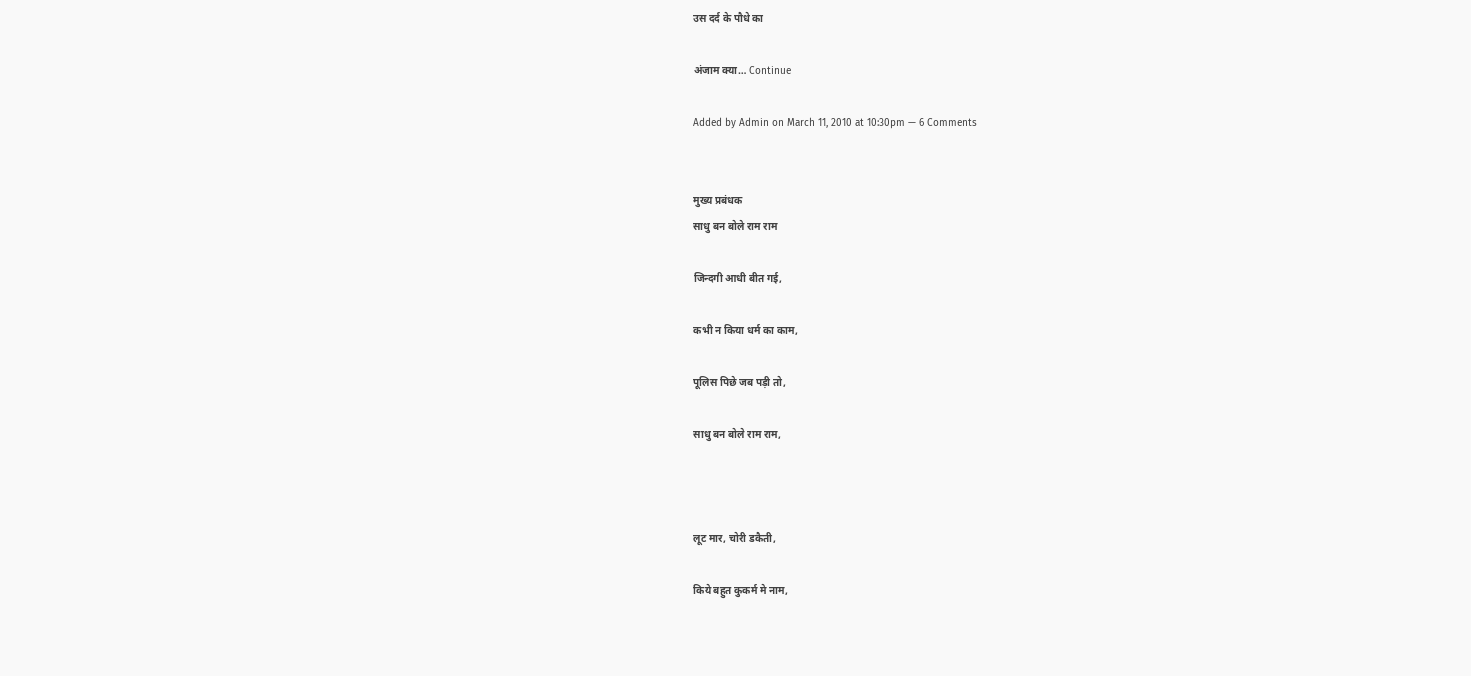उस दर्द के पौधे का

अंजाम क्या… Continue

Added by Admin on March 11, 2010 at 10:30pm — 6 Comments


मुख्य प्रबंधक
साधु बन बोले राम राम

जिन्दगी आधी बीत गई,

कभी न किया धर्म का काम,

पूलिस पिछे जब पड़ी तो,

साधु बन बोले राम राम,



लूट मार, चोरी डकैती,

किये बहुत कुकर्म मे नाम,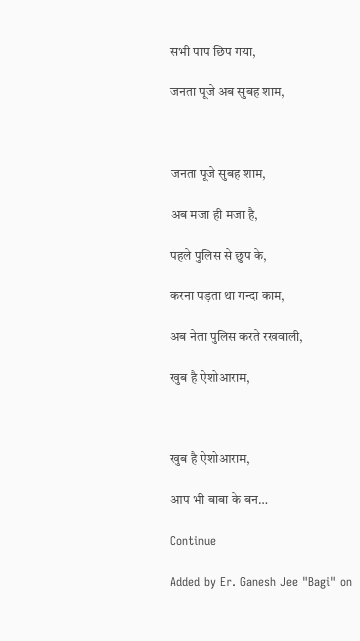सभी पाप छिप गया,

जनता पूजे अब सुबह शाम,



जनता पूजे सुबह शाम,

अब मजा ही मजा है,

पहले पुलिस से छुप के,

करना पड़ता था गन्दा काम,

अब नेता पुलिस करते रखवाली,

खुब है ऐशोआराम,



खुब है ऐशोआराम,

आप भी बाबा के बन…

Continue

Added by Er. Ganesh Jee "Bagi" on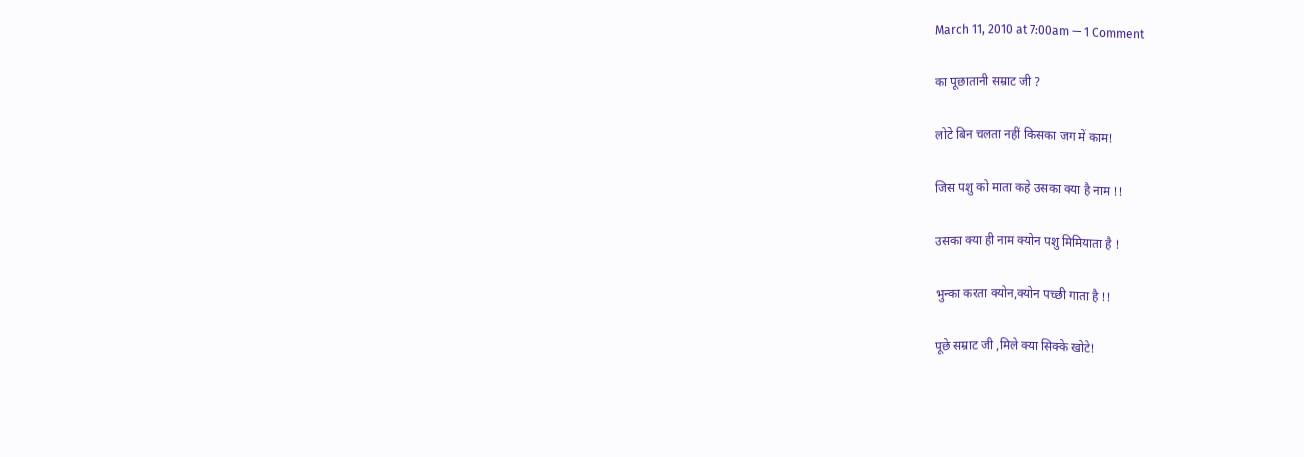March 11, 2010 at 7:00am — 1 Comment

का पूछातानी सम्राट जी ?

लोटे बिन चलता नहीं किसका जग में काम!

जिस पशु को माता कहे उसका क्या है नाम !!

उसका क्या ही नाम क्योन पशु मिमियाता है !

भुन्का करता क्योन,क्योन पच्छी गाता है !!

पूछे सम्राट जी ,मिले क्या सिक्के खोटे!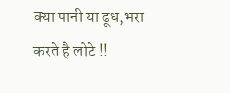क्या पानी या ढूध,भरा करते है लोटे !!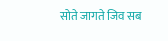सोते जागते जिव सब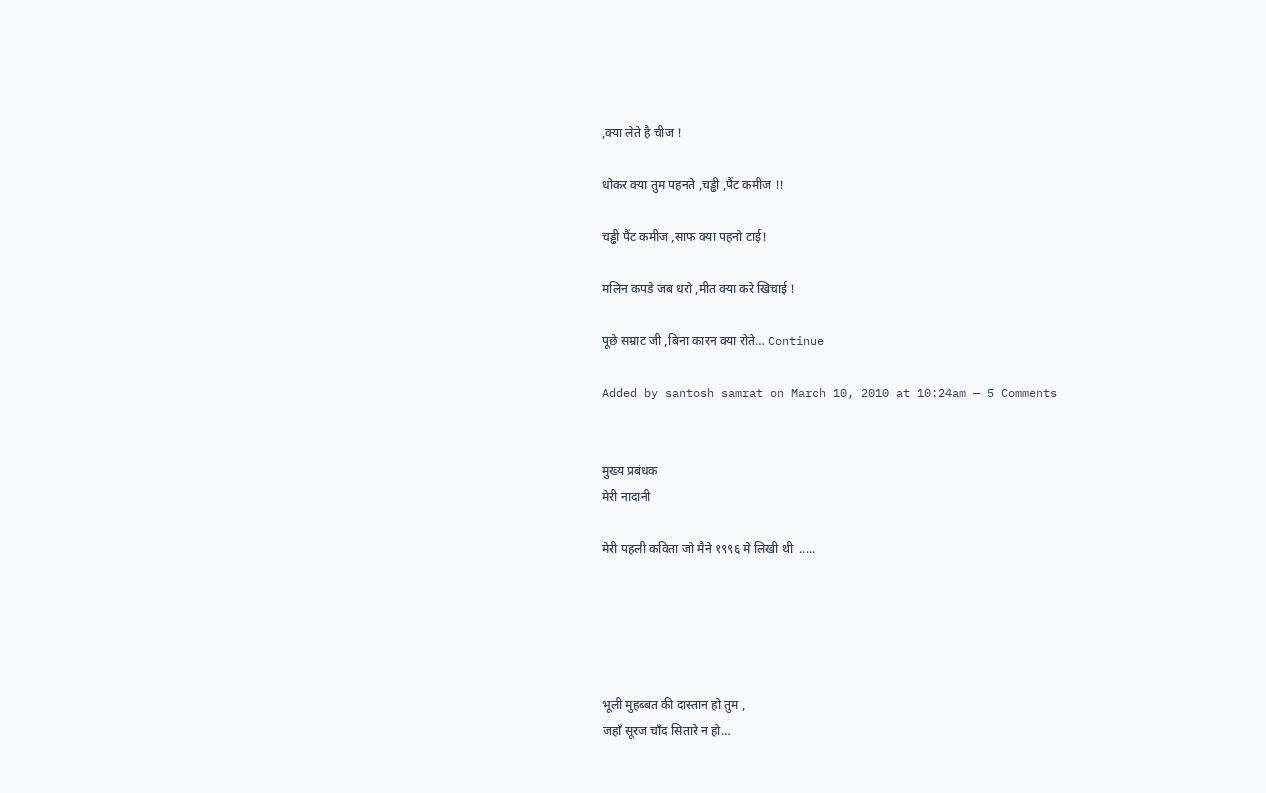,क्या लेते है चीज !

धोकर क्या तुम पहनते ,चड्ढी ,पैंट कमीज !!

चड्ढी पैंट कमीज ,साफ क्या पहनो टाई!

मलिन कपडे जब धरो ,मीत क्या करे खिचाई !

पूछे सम्राट जी ,बिना कारन क्या रोते… Continue

Added by santosh samrat on March 10, 2010 at 10:24am — 5 Comments


मुख्य प्रबंधक
मेरी नादानी

मेरी पहली कविता जो मैने १९९६ मे लिखी थी  .....





भूली मुहब्बत की दास्तान हो तुम ,
जहाँ सूरज चाँद सितारे न हो…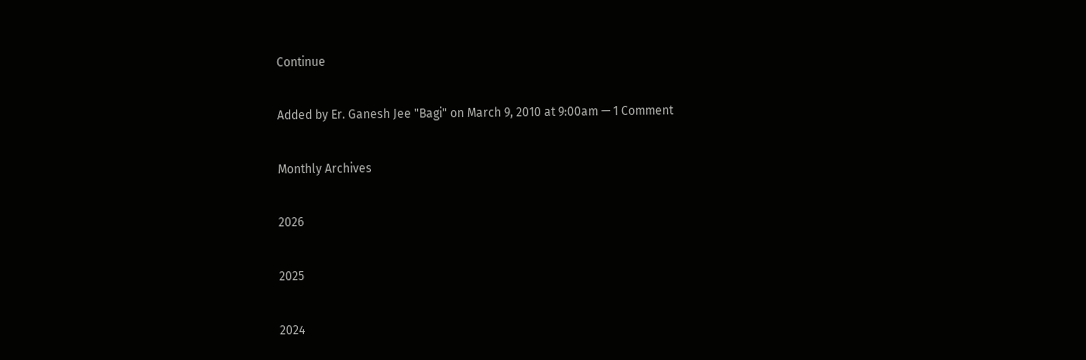Continue

Added by Er. Ganesh Jee "Bagi" on March 9, 2010 at 9:00am — 1 Comment

Monthly Archives

2026

2025

2024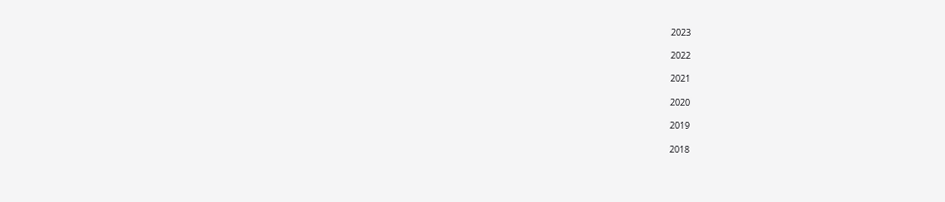2023

2022

2021

2020

2019

2018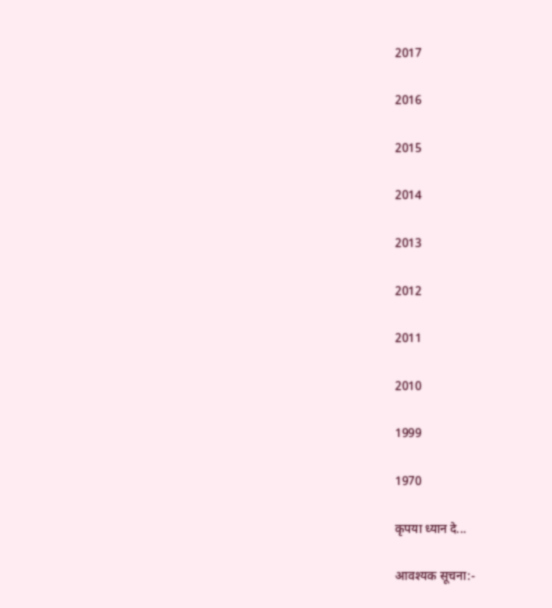2017

2016

2015

2014

2013

2012

2011

2010

1999

1970

कृपया ध्यान दे...

आवश्यक सूचना:-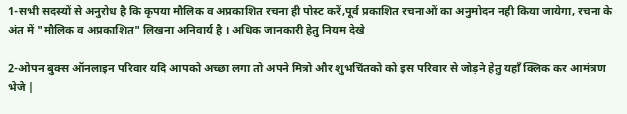1-सभी सदस्यों से अनुरोध है कि कृपया मौलिक व अप्रकाशित रचना ही पोस्ट करें,पूर्व प्रकाशित रचनाओं का अनुमोदन नही किया जायेगा, रचना के अंत में "मौलिक व अप्रकाशित" लिखना अनिवार्य है । अधिक जानकारी हेतु नियम देखे

2-ओपन बुक्स ऑनलाइन परिवार यदि आपको अच्छा लगा तो अपने मित्रो और शुभचिंतको को इस परिवार से जोड़ने हेतु यहाँ क्लिक कर आमंत्रण भेजे |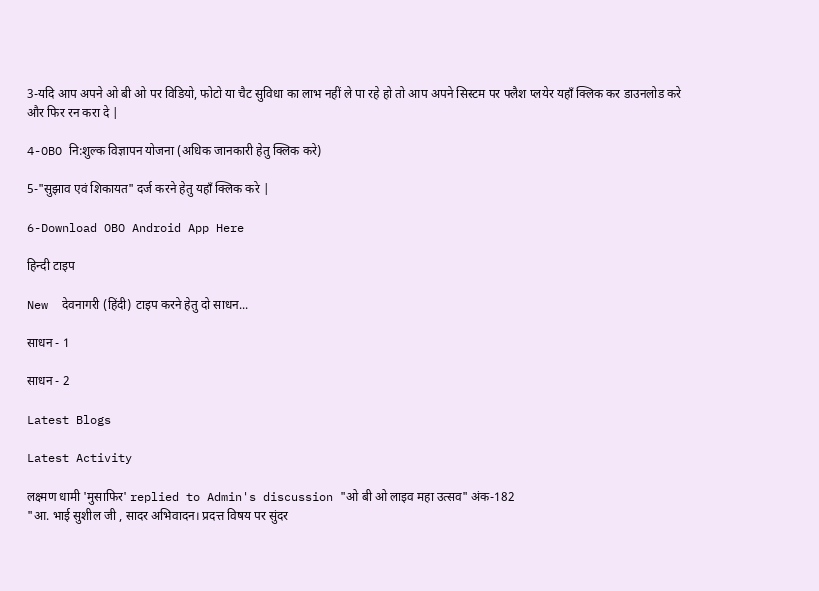3-यदि आप अपने ओ बी ओ पर विडियो, फोटो या चैट सुविधा का लाभ नहीं ले पा रहे हो तो आप अपने सिस्टम पर फ्लैश प्लयेर यहाँ क्लिक कर डाउनलोड करे और फिर रन करा दे |

4-OBO नि:शुल्क विज्ञापन योजना (अधिक जानकारी हेतु क्लिक करे)

5-"सुझाव एवं शिकायत" दर्ज करने हेतु यहाँ क्लिक करे |

6-Download OBO Android App Here

हिन्दी टाइप

New  देवनागरी (हिंदी) टाइप करने हेतु दो साधन...

साधन - 1

साधन - 2

Latest Blogs

Latest Activity

लक्ष्मण धामी 'मुसाफिर' replied to Admin's discussion "ओ बी ओ लाइव महा उत्सव" अंक-182
"आ. भाई सुशील जी , सादर अभिवादन। प्रदत्त विषय पर सुंदर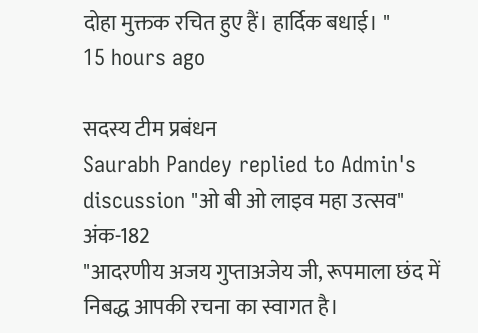दोहा मुक्तक रचित हुए हैं। हार्दिक बधाई। "
15 hours ago

सदस्य टीम प्रबंधन
Saurabh Pandey replied to Admin's discussion "ओ बी ओ लाइव महा उत्सव" अंक-182
"आदरणीय अजय गुप्ताअजेय जी, रूपमाला छंद में निबद्ध आपकी रचना का स्वागत है।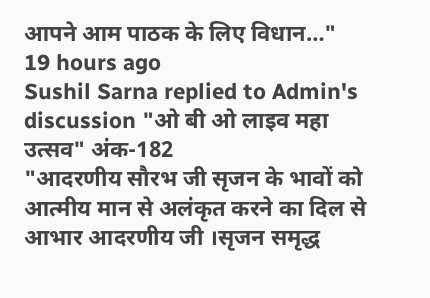आपने आम पाठक के लिए विधान…"
19 hours ago
Sushil Sarna replied to Admin's discussion "ओ बी ओ लाइव महा उत्सव" अंक-182
"आदरणीय सौरभ जी सृजन के भावों को आत्मीय मान से अलंकृत करने का दिल से आभार आदरणीय जी ।सृजन समृद्ध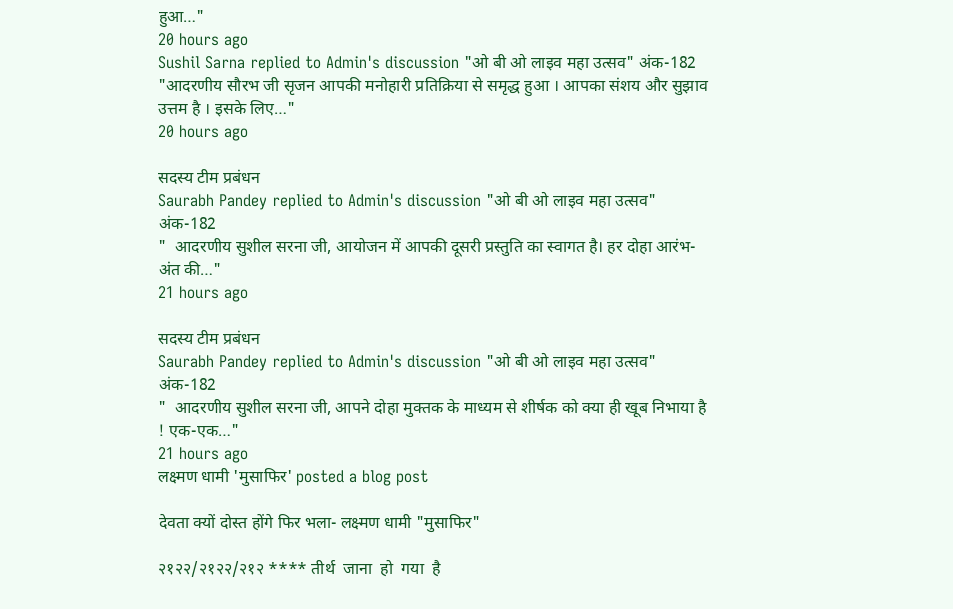हुआ…"
20 hours ago
Sushil Sarna replied to Admin's discussion "ओ बी ओ लाइव महा उत्सव" अंक-182
"आदरणीय सौरभ जी सृजन आपकी मनोहारी प्रतिक्रिया से समृद्ध हुआ । आपका संशय और सुझाव उत्तम है । इसके लिए…"
20 hours ago

सदस्य टीम प्रबंधन
Saurabh Pandey replied to Admin's discussion "ओ बी ओ लाइव महा उत्सव" अंक-182
"  आदरणीय सुशील सरना जी, आयोजन में आपकी दूसरी प्रस्तुति का स्वागत है। हर दोहा आरंभ-अंत की…"
21 hours ago

सदस्य टीम प्रबंधन
Saurabh Pandey replied to Admin's discussion "ओ बी ओ लाइव महा उत्सव" अंक-182
"  आदरणीय सुशील सरना जी, आपने दोहा मुक्तक के माध्यम से शीर्षक को क्या ही खूब निभाया है ! एक-एक…"
21 hours ago
लक्ष्मण धामी 'मुसाफिर' posted a blog post

देवता क्यों दोस्त होंगे फिर भला- लक्ष्मण धामी "मुसाफिर"

२१२२/२१२२/२१२ **** तीर्थ  जाना  हो  गया  है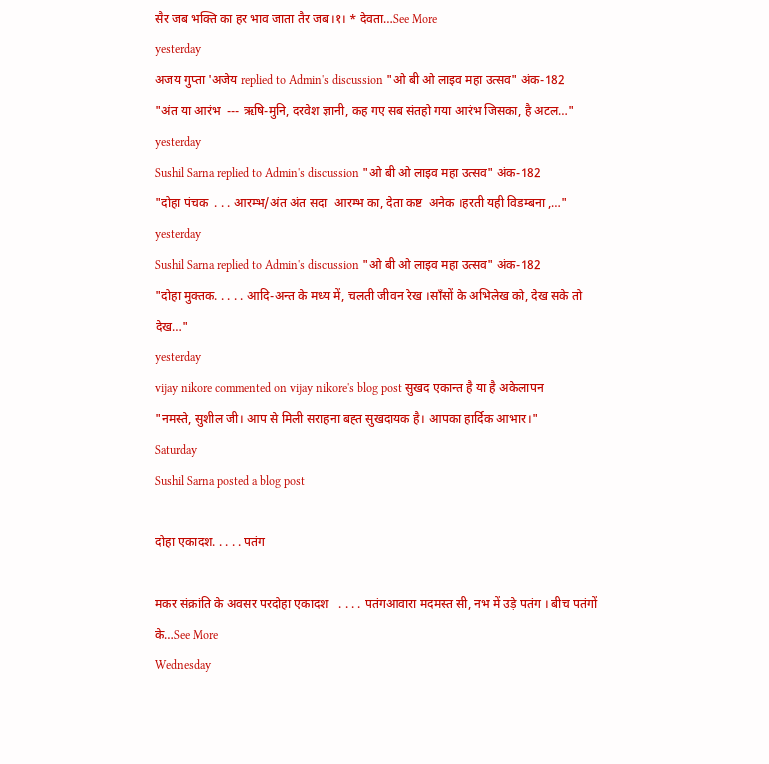सैर जब भक्ति का हर भाव जाता तैर जब।१। * देवता…See More
yesterday
अजय गुप्ता 'अजेय replied to Admin's discussion "ओ बी ओ लाइव महा उत्सव" अंक-182
"अंत या आरंभ  --- ऋषि-मुनि, दरवेश ज्ञानी, कह गए सब संतहो गया आरंभ जिसका, है अटल…"
yesterday
Sushil Sarna replied to Admin's discussion "ओ बी ओ लाइव महा उत्सव" अंक-182
"दोहा पंचक  . . . आरम्भ/अंत अंत सदा  आरम्भ का, देता कष्ट  अनेक ।हरती यही विडम्बना ,…"
yesterday
Sushil Sarna replied to Admin's discussion "ओ बी ओ लाइव महा उत्सव" अंक-182
"दोहा मुक्तक. . . . . आदि-अन्त के मध्य में, चलती जीवन रेख ।साँसों के अभिलेख को, देख सके तो देख…"
yesterday
vijay nikore commented on vijay nikore's blog post सुखद एकान्त है या है अकेलापन
"नमस्ते, सुशील जी। आप से मिली सराहना बह्त सुखदायक है। आपका हार्दिक आभार।"
Saturday
Sushil Sarna posted a blog post

दोहा एकादश. . . . . पतंग

मकर संक्रांति के अवसर परदोहा एकादश   . . . . पतंगआवारा मदमस्त सी, नभ में उड़े पतंग । बीच पतंगों के…See More
Wednesday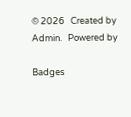© 2026   Created by Admin.   Powered by

Badges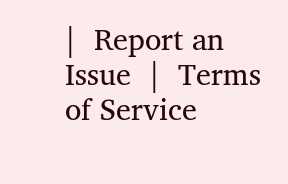|  Report an Issue  |  Terms of Service